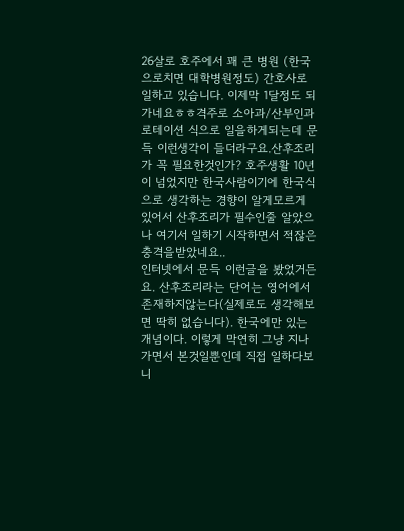26살로 호주에서 꽤 큰 병원 (한국으로치면 대학병원정도) 간호사로 일하고 있습니다. 이제막 1달정도 되가네요ㅎㅎ격주로 소아과/산부인과 로테이션 식으로 일을하게되는데 문득 이런생각이 들더라구요.산후조리가 꼭 필요한것인가? 호주생활 10년이 넘었지만 한국사람이기에 한국식으로 생각하는 경향이 알게모르게 있어서 산후조리가 필수인줄 알았으나 여기서 일하기 시작하면서 적잖은 충격을받았네요..
인터넷에서 문득 이런글을 봤었거든요. 산후조리라는 단어는 영어에서 존재하지않는다(실제로도 생각해보면 딱히 없습니다). 한국에만 있는개념이다. 이렇게 막연히 그냥 지나가면서 본것일뿐인데 직접 일하다보니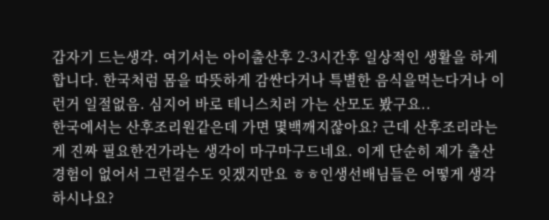갑자기 드는생각. 여기서는 아이출산후 2-3시간후 일상적인 생활을 하게합니다. 한국처럼 몸을 따뜻하게 감싼다거나 특별한 음식을먹는다거나 이런거 일절없음. 심지어 바로 테니스치러 가는 산모도 봤구요..
한국에서는 산후조리원같은데 가면 몇백깨지잖아요? 근데 산후조리라는게 진짜 필요한건가라는 생각이 마구마구드네요. 이게 단순히 제가 출산경험이 없어서 그런걸수도 잇겠지만요 ㅎㅎ인생선배님들은 어떻게 생각하시나요?